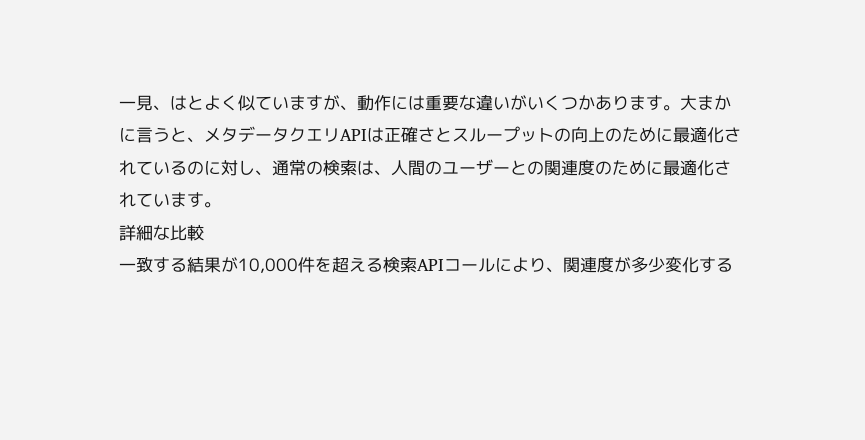一見、はとよく似ていますが、動作には重要な違いがいくつかあります。大まかに言うと、メタデータクエリAPIは正確さとスループットの向上のために最適化されているのに対し、通常の検索は、人間のユーザーとの関連度のために最適化されています。
詳細な比較
一致する結果が10,000件を超える検索APIコールにより、関連度が多少変化する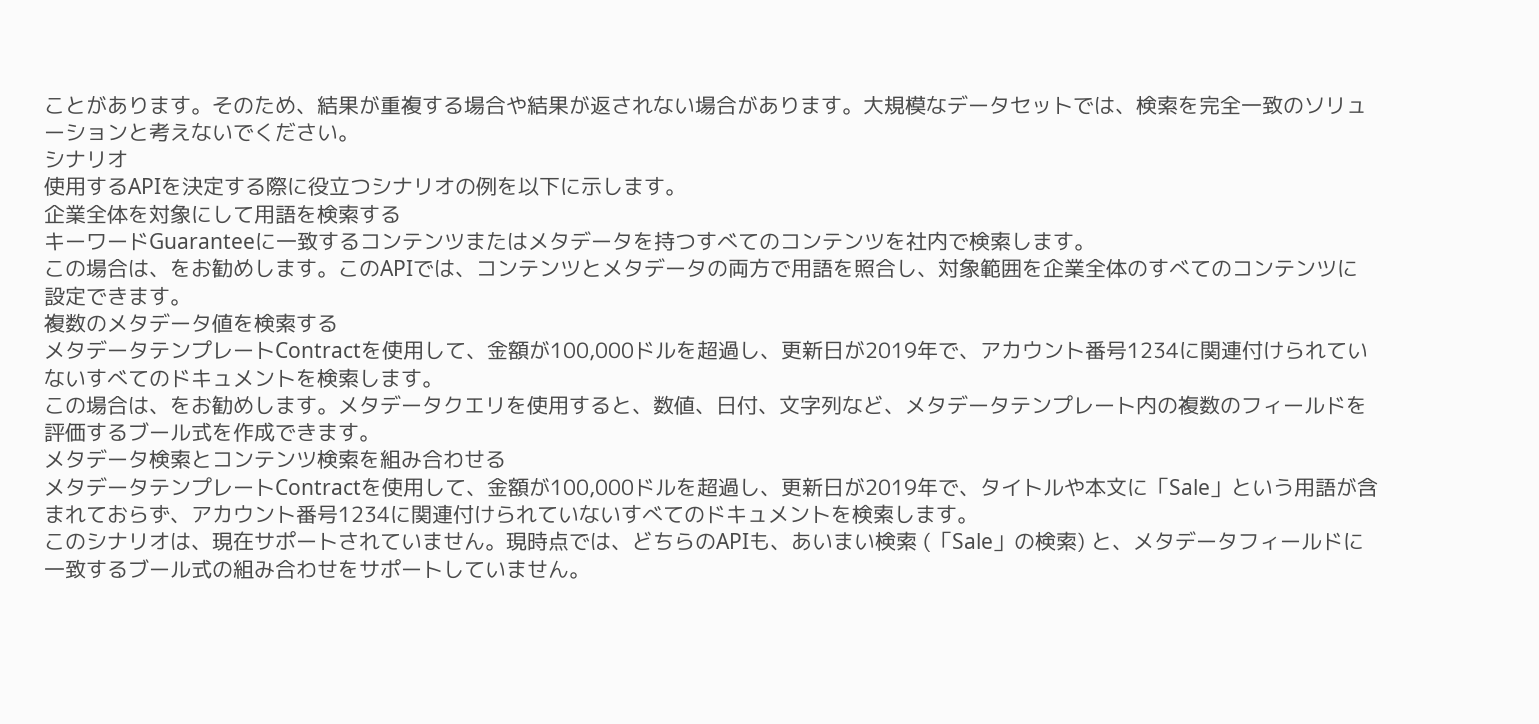ことがあります。そのため、結果が重複する場合や結果が返されない場合があります。大規模なデータセットでは、検索を完全一致のソリューションと考えないでください。
シナリオ
使用するAPIを決定する際に役立つシナリオの例を以下に示します。
企業全体を対象にして用語を検索する
キーワードGuaranteeに一致するコンテンツまたはメタデータを持つすべてのコンテンツを社内で検索します。
この場合は、をお勧めします。このAPIでは、コンテンツとメタデータの両方で用語を照合し、対象範囲を企業全体のすべてのコンテンツに設定できます。
複数のメタデータ値を検索する
メタデータテンプレートContractを使用して、金額が100,000ドルを超過し、更新日が2019年で、アカウント番号1234に関連付けられていないすべてのドキュメントを検索します。
この場合は、をお勧めします。メタデータクエリを使用すると、数値、日付、文字列など、メタデータテンプレート内の複数のフィールドを評価するブール式を作成できます。
メタデータ検索とコンテンツ検索を組み合わせる
メタデータテンプレートContractを使用して、金額が100,000ドルを超過し、更新日が2019年で、タイトルや本文に「Sale」という用語が含まれておらず、アカウント番号1234に関連付けられていないすべてのドキュメントを検索します。
このシナリオは、現在サポートされていません。現時点では、どちらのAPIも、あいまい検索 (「Sale」の検索) と、メタデータフィールドに一致するブール式の組み合わせをサポートしていません。